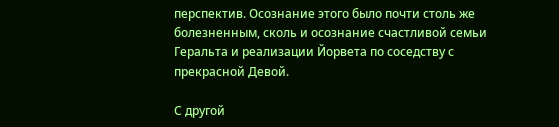перспектив. Осознание этого было почти столь же болезненным, сколь и осознание счастливой семьи Геральта и реализации Йорвета по соседству с прекрасной Девой.

С другой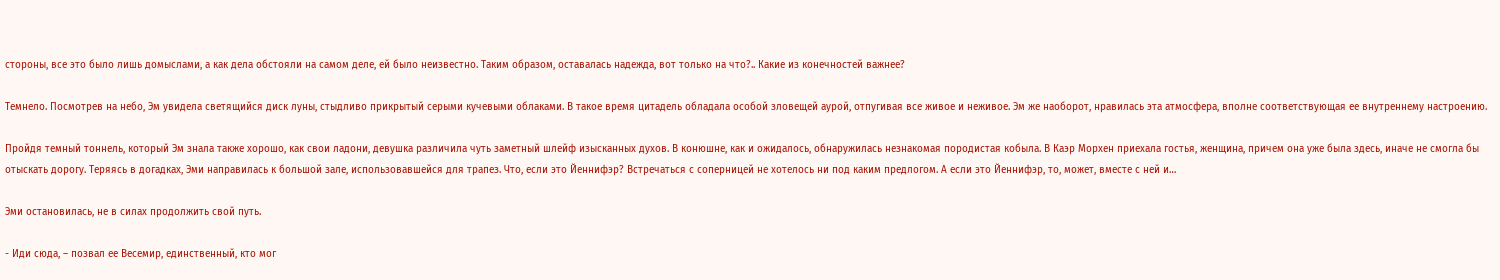стороны, все это было лишь домыслами, а как дела обстояли на самом деле, ей было неизвестно. Таким образом, оставалась надежда, вот только на что?.. Какие из конечностей важнее?

Темнело. Посмотрев на небо, Эм увидела светящийся диск луны, стыдливо прикрытый серыми кучевыми облаками. В такое время цитадель обладала особой зловещей аурой, отпугивая все живое и неживое. Эм же наоборот, нравилась эта атмосфера, вполне соответствующая ее внутреннему настроению.

Пройдя темный тоннель, который Эм знала также хорошо, как свои ладони, девушка различила чуть заметный шлейф изысканных духов. В конюшне, как и ожидалось, обнаружилась незнакомая породистая кобыла. В Каэр Морхен приехала гостья, женщина, причем она уже была здесь, иначе не смогла бы отыскать дорогу. Теряясь в догадках, Эми направилась к большой зале, использовавшейся для трапез. Что, если это Йеннифэр? Встречаться с соперницей не хотелось ни под каким предлогом. А если это Йеннифэр, то, может, вместе с ней и…

Эми остановилась, не в силах продолжить свой путь.

- Иди сюда, – позвал ее Весемир, единственный, кто мог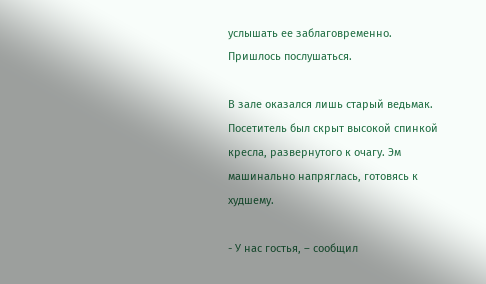услышать ее заблаговременно. Пришлось послушаться.

В зале оказался лишь старый ведьмак. Посетитель был скрыт высокой спинкой кресла, развернутого к очагу. Эм машинально напряглась, готовясь к худшему.

- У нас гостья, – сообщил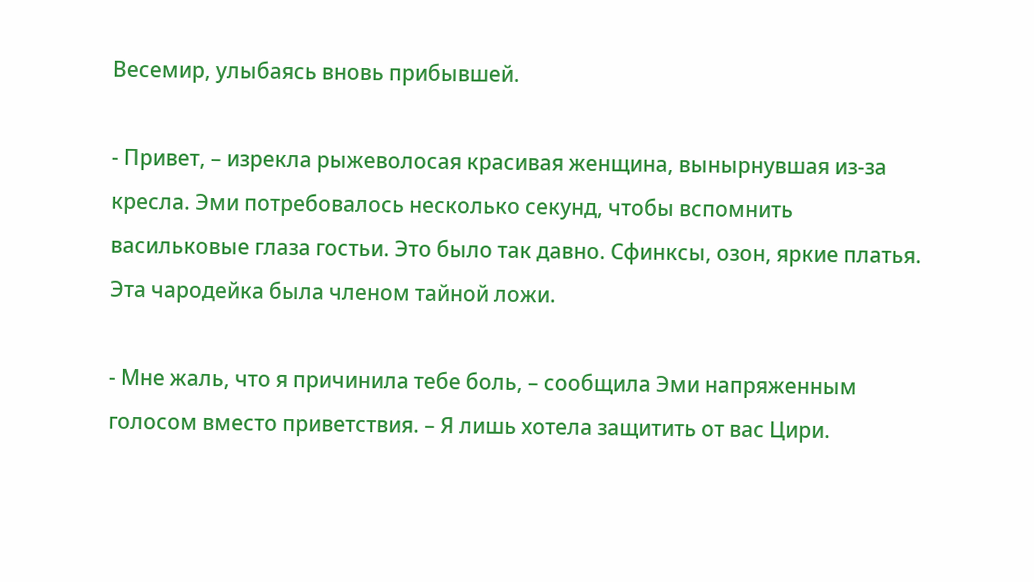Весемир, улыбаясь вновь прибывшей.

- Привет, – изрекла рыжеволосая красивая женщина, вынырнувшая из-за кресла. Эми потребовалось несколько секунд, чтобы вспомнить васильковые глаза гостьи. Это было так давно. Сфинксы, озон, яркие платья. Эта чародейка была членом тайной ложи.

- Мне жаль, что я причинила тебе боль, – сообщила Эми напряженным голосом вместо приветствия. – Я лишь хотела защитить от вас Цири.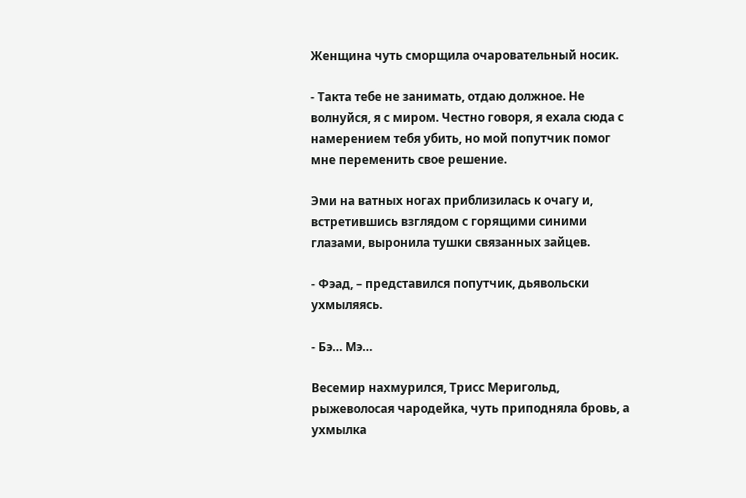Женщина чуть сморщила очаровательный носик.

- Такта тебе не занимать, отдаю должное. Не волнуйся, я с миром. Честно говоря, я ехала сюда с намерением тебя убить, но мой попутчик помог мне переменить свое решение.

Эми на ватных ногах приблизилась к очагу и, встретившись взглядом с горящими синими глазами, выронила тушки связанных зайцев.

- Фэад, – представился попутчик, дьявольски ухмыляясь.

- Бэ… Мэ…

Весемир нахмурился, Трисс Меригольд, рыжеволосая чародейка, чуть приподняла бровь, а ухмылка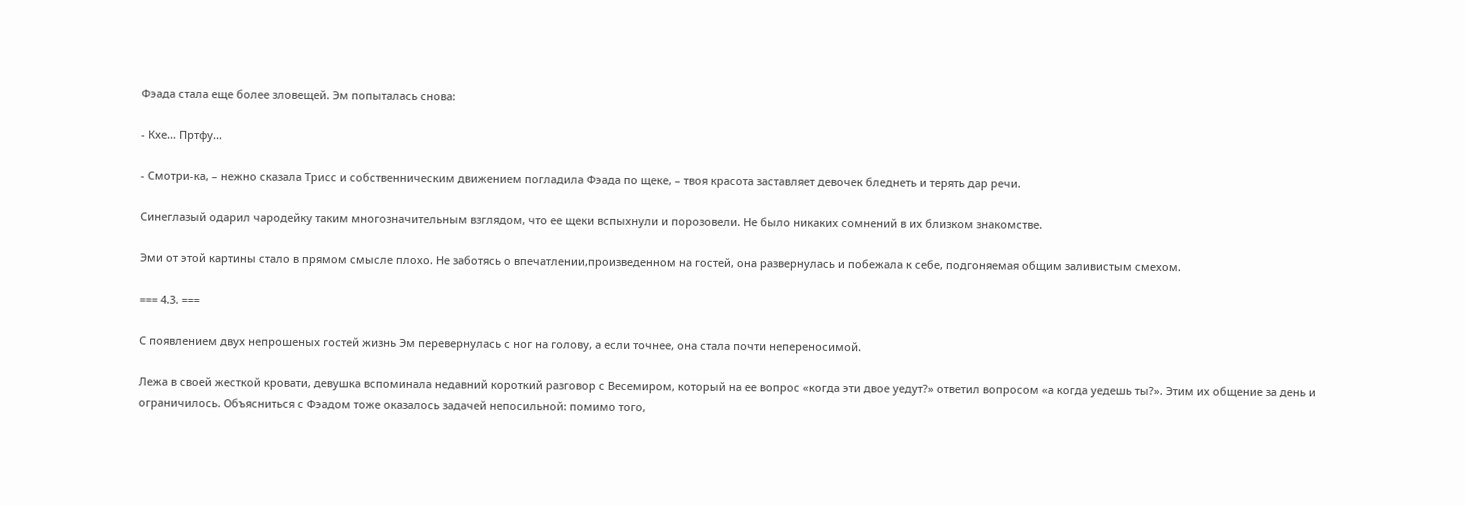Фэада стала еще более зловещей. Эм попыталась снова:

- Кхе… Пртфу…

- Смотри-ка, – нежно сказала Трисс и собственническим движением погладила Фэада по щеке, – твоя красота заставляет девочек бледнеть и терять дар речи.

Синеглазый одарил чародейку таким многозначительным взглядом, что ее щеки вспыхнули и порозовели. Не было никаких сомнений в их близком знакомстве.

Эми от этой картины стало в прямом смысле плохо. Не заботясь о впечатлении,произведенном на гостей, она развернулась и побежала к себе, подгоняемая общим заливистым смехом.

=== 4.3. ===

С появлением двух непрошеных гостей жизнь Эм перевернулась с ног на голову, а если точнее, она стала почти непереносимой.

Лежа в своей жесткой кровати, девушка вспоминала недавний короткий разговор с Весемиром, который на ее вопрос «когда эти двое уедут?» ответил вопросом «а когда уедешь ты?». Этим их общение за день и ограничилось. Объясниться с Фэадом тоже оказалось задачей непосильной: помимо того,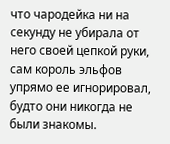что чародейка ни на секунду не убирала от него своей цепкой руки, сам король эльфов упрямо ее игнорировал, будто они никогда не были знакомы.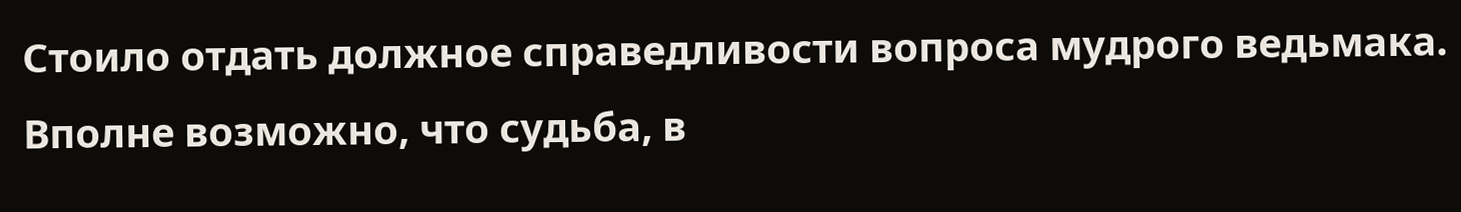Стоило отдать должное справедливости вопроса мудрого ведьмака. Вполне возможно, что судьба, в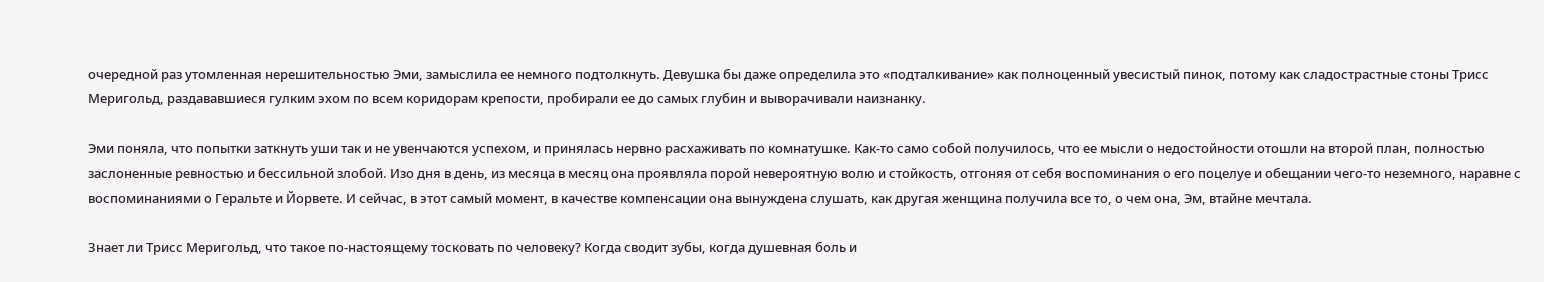очередной раз утомленная нерешительностью Эми, замыслила ее немного подтолкнуть. Девушка бы даже определила это «подталкивание» как полноценный увесистый пинок, потому как сладострастные стоны Трисс Меригольд, раздававшиеся гулким эхом по всем коридорам крепости, пробирали ее до самых глубин и выворачивали наизнанку.

Эми поняла, что попытки заткнуть уши так и не увенчаются успехом, и принялась нервно расхаживать по комнатушке. Как-то само собой получилось, что ее мысли о недостойности отошли на второй план, полностью заслоненные ревностью и бессильной злобой. Изо дня в день, из месяца в месяц она проявляла порой невероятную волю и стойкость, отгоняя от себя воспоминания о его поцелуе и обещании чего-то неземного, наравне с воспоминаниями о Геральте и Йорвете. И сейчас, в этот самый момент, в качестве компенсации она вынуждена слушать, как другая женщина получила все то, о чем она, Эм, втайне мечтала.

Знает ли Трисс Меригольд, что такое по-настоящему тосковать по человеку? Когда сводит зубы, когда душевная боль и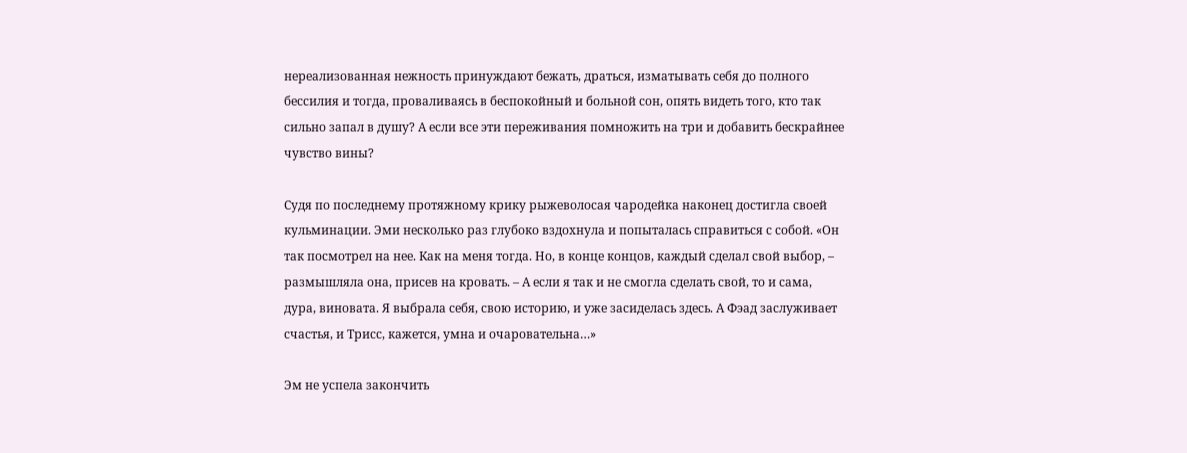нереализованная нежность принуждают бежать, драться, изматывать себя до полного бессилия и тогда, проваливаясь в беспокойный и больной сон, опять видеть того, кто так сильно запал в душу? А если все эти переживания помножить на три и добавить бескрайнее чувство вины?

Судя по последнему протяжному крику рыжеволосая чародейка наконец достигла своей кульминации. Эми несколько раз глубоко вздохнула и попыталась справиться с собой. «Он так посмотрел на нее. Как на меня тогда. Но, в конце концов, каждый сделал свой выбор, – размышляла она, присев на кровать. – А если я так и не смогла сделать свой, то и сама, дура, виновата. Я выбрала себя, свою историю, и уже засиделась здесь. А Фэад заслуживает счастья, и Трисс, кажется, умна и очаровательна…»

Эм не успела закончить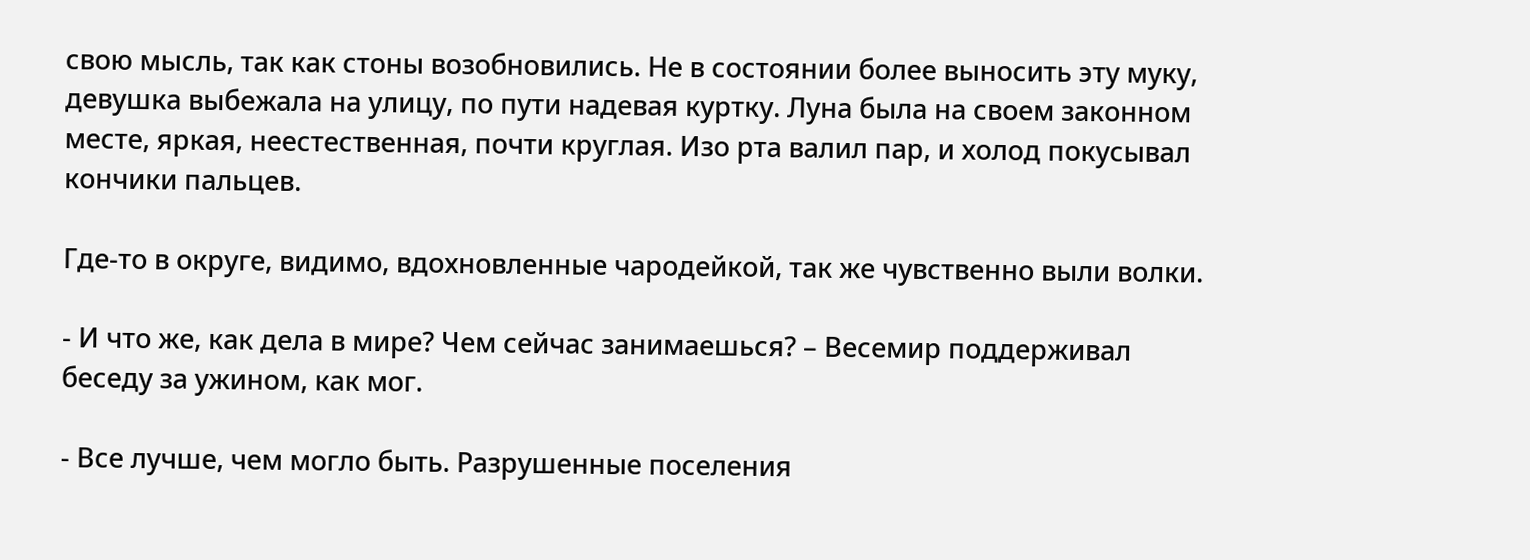свою мысль, так как стоны возобновились. Не в состоянии более выносить эту муку, девушка выбежала на улицу, по пути надевая куртку. Луна была на своем законном месте, яркая, неестественная, почти круглая. Изо рта валил пар, и холод покусывал кончики пальцев.

Где-то в округе, видимо, вдохновленные чародейкой, так же чувственно выли волки.

- И что же, как дела в мире? Чем сейчас занимаешься? – Весемир поддерживал беседу за ужином, как мог.

- Все лучше, чем могло быть. Разрушенные поселения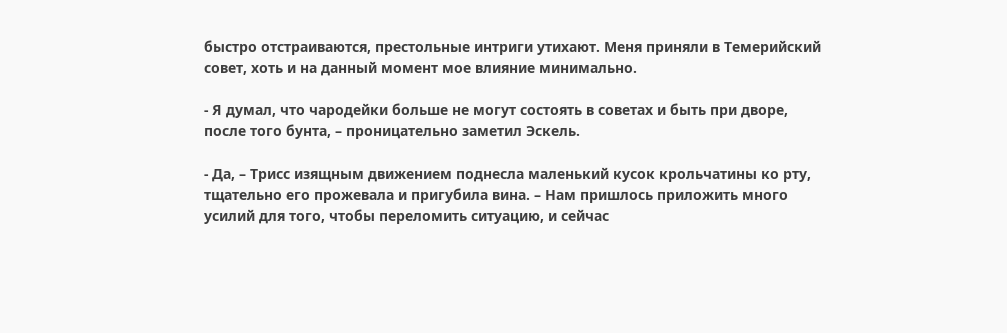быстро отстраиваются, престольные интриги утихают. Меня приняли в Темерийский совет, хоть и на данный момент мое влияние минимально.

- Я думал, что чародейки больше не могут состоять в советах и быть при дворе, после того бунта, – проницательно заметил Эскель.

- Да, – Трисс изящным движением поднесла маленький кусок крольчатины ко рту, тщательно его прожевала и пригубила вина. – Нам пришлось приложить много усилий для того, чтобы переломить ситуацию, и сейчас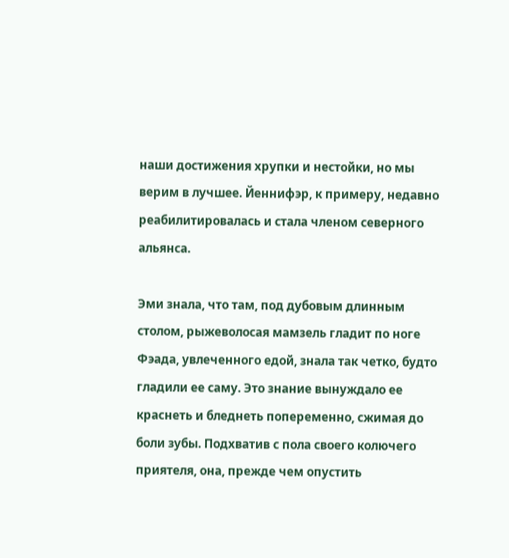наши достижения хрупки и нестойки, но мы верим в лучшее. Йеннифэр, к примеру, недавно реабилитировалась и стала членом северного альянса.

Эми знала, что там, под дубовым длинным столом, рыжеволосая мамзель гладит по ноге Фэада, увлеченного едой, знала так четко, будто гладили ее саму. Это знание вынуждало ее краснеть и бледнеть попеременно, сжимая до боли зубы. Подхватив с пола своего колючего приятеля, она, прежде чем опустить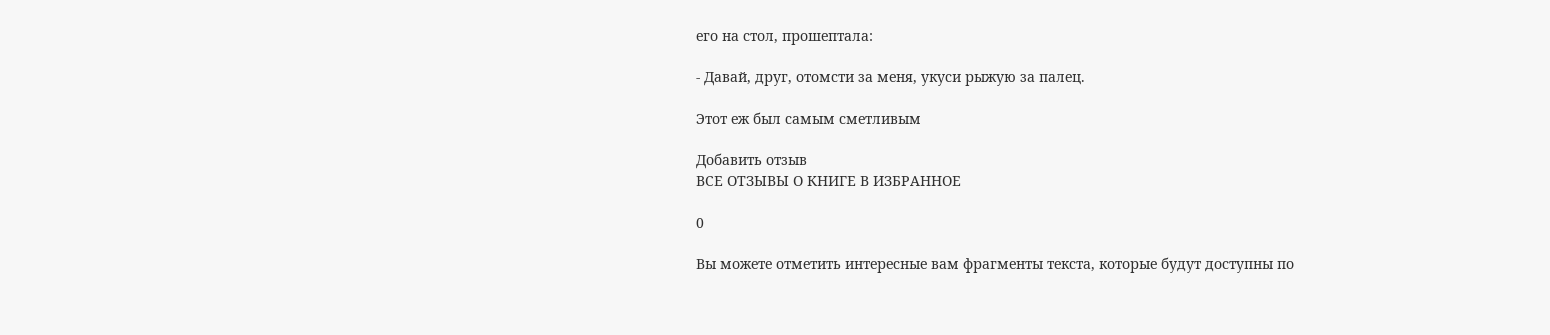его на стол, прошептала:

- Давай, друг, отомсти за меня, укуси рыжую за палец.

Этот еж был самым сметливым

Добавить отзыв
ВСЕ ОТЗЫВЫ О КНИГЕ В ИЗБРАННОЕ

0

Вы можете отметить интересные вам фрагменты текста, которые будут доступны по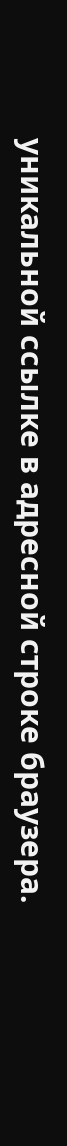уникальной ссылке в адресной строке браузера.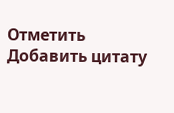Отметить Добавить цитату